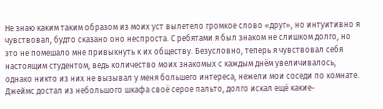Не знаю каким таким образом из моих уст вылетело громкое слово «друг», но интуитивно я чувствовал, будто сказано оно неспроста. С ребятами я был знаком не слишком долго, но это не помешало мне привыкнуть к их обществу. Безусловно, теперь я чувствовал себя настоящим студентом, ведь количество моих знакомых с каждым днём увеличивалось, однако никто из них не вызывал у меня большего интереса, нежели мои соседи по комнате. Джеймс достал из небольшого шкафа своё серое пальто, долго искал ещё какие-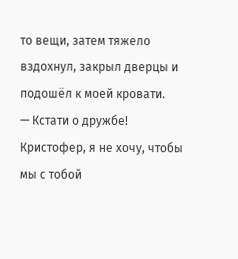то вещи, затем тяжело вздохнул, закрыл дверцы и подошёл к моей кровати.
— Кстати о дружбе! Кристофер, я не хочу, чтобы мы с тобой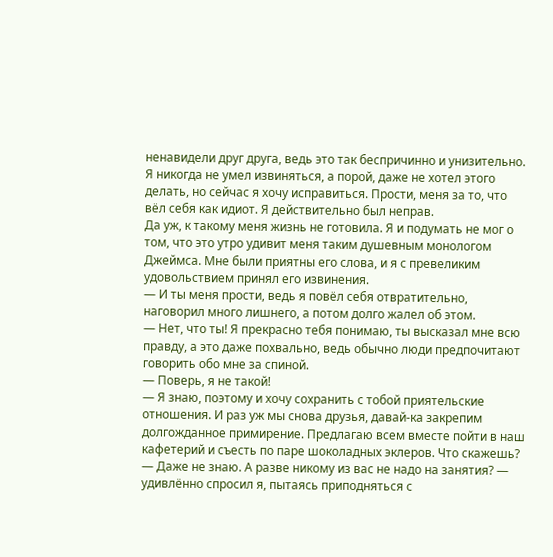ненавидели друг друга, ведь это так беспричинно и унизительно. Я никогда не умел извиняться, а порой, даже не хотел этого делать, но сейчас я хочу исправиться. Прости, меня за то, что вёл себя как идиот. Я действительно был неправ.
Да уж, к такому меня жизнь не готовила. Я и подумать не мог о том, что это утро удивит меня таким душевным монологом Джеймса. Мне были приятны его слова, и я с превеликим удовольствием принял его извинения.
— И ты меня прости, ведь я повёл себя отвратительно, наговорил много лишнего, а потом долго жалел об этом.
— Нет, что ты! Я прекрасно тебя понимаю, ты высказал мне всю правду, а это даже похвально, ведь обычно люди предпочитают говорить обо мне за спиной.
— Поверь, я не такой!
— Я знаю, поэтому и хочу сохранить с тобой приятельские отношения. И раз уж мы снова друзья, давай-ка закрепим долгожданное примирение. Предлагаю всем вместе пойти в наш кафетерий и съесть по паре шоколадных эклеров. Что скажешь?
— Даже не знаю. А разве никому из вас не надо на занятия? — удивлённо спросил я, пытаясь приподняться с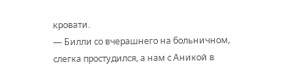кровати.
— Билли со вчерашнего на больничном, слегка простудился, а нам с Аникой в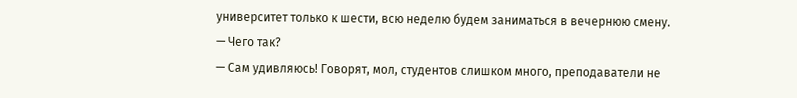университет только к шести, всю неделю будем заниматься в вечернюю смену.
— Чего так?
— Сам удивляюсь! Говорят, мол, студентов слишком много, преподаватели не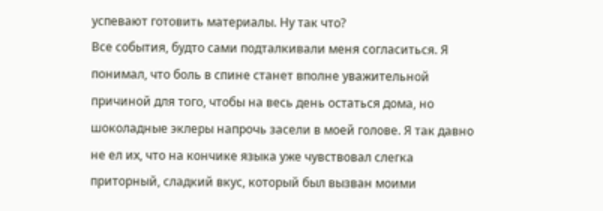успевают готовить материалы. Ну так что?
Все события, будто сами подталкивали меня согласиться. Я понимал, что боль в спине станет вполне уважительной причиной для того, чтобы на весь день остаться дома, но шоколадные эклеры напрочь засели в моей голове. Я так давно не ел их, что на кончике языка уже чувствовал слегка приторный, сладкий вкус, который был вызван моими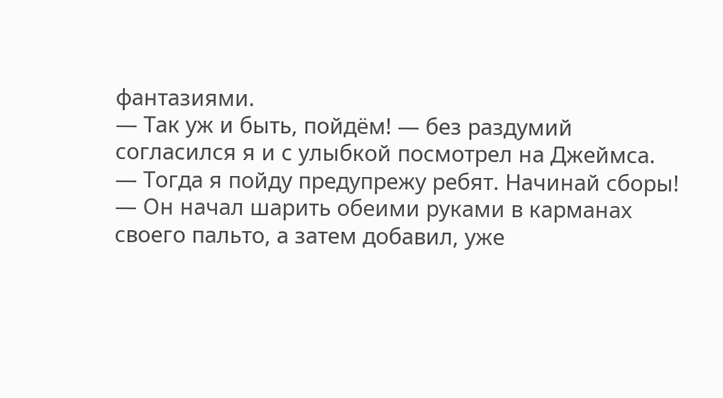фантазиями.
— Так уж и быть, пойдём! — без раздумий согласился я и с улыбкой посмотрел на Джеймса.
— Тогда я пойду предупрежу ребят. Начинай сборы! — Он начал шарить обеими руками в карманах своего пальто, а затем добавил, уже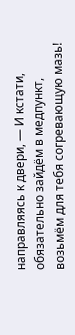направляясь к двери, — И кстати, обязательно зайдём в медпункт, возьмём для тебя согревающую мазь!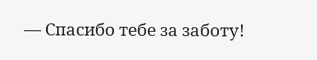— Спасибо тебе за заботу!